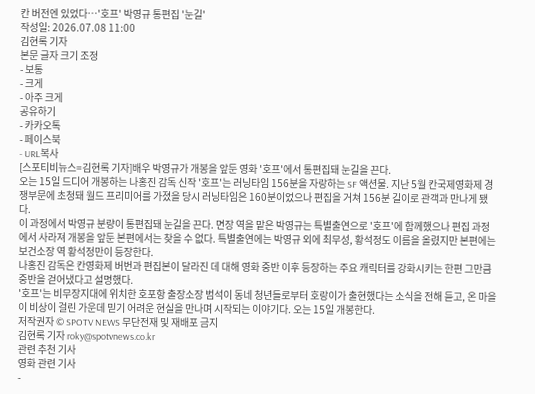칸 버전엔 있었다…'호프' 박영규 통편집 '눈길'
작성일: 2026.07.08 11:00
김현록 기자
본문 글자 크기 조정
- 보통
- 크게
- 아주 크게
공유하기
- 카카오톡
- 페이스북
- URL복사
[스포티비뉴스=김현록 기자]배우 박영규가 개봉을 앞둔 영화 '호프'에서 통편집돼 눈길을 끈다.
오는 15일 드디어 개봉하는 나홍진 감독 신작 '호프'는 러닝타임 156분을 자랑하는 SF 액션물. 지난 5월 칸국제영화제 경쟁부문에 초청돼 월드 프리미어를 가졌을 당시 러닝타임은 160분이었으나 편집을 거쳐 156분 길이로 관객과 만나게 됐다.
이 과정에서 박영규 분량이 통편집돼 눈길을 끈다. 면장 역을 맡은 박영규는 특별출연으로 '호프'에 함께했으나 편집 과정에서 사라져 개봉을 앞둔 본편에서는 찾을 수 없다. 특별출연에는 박영규 외에 최무성, 황석정도 이름을 올렸지만 본편에는 보건소장 역 황석정만이 등장한다.
나홍진 감독은 칸영화제 버번과 편집본이 달라진 데 대해 영화 중반 이후 등장하는 주요 캐릭터를 강화시키는 한편 그만큼 중반을 걷어냈다고 설명했다.
'호프'는 비무장지대에 위치한 호포항 출장소장 범석이 동네 청년들로부터 호랑이가 출현했다는 소식을 전해 듣고, 온 마을이 비상이 걸린 가운데 믿기 어려운 현실을 만나며 시작되는 이야기다. 오는 15일 개봉한다.
저작권자 © SPOTV NEWS 무단전재 및 재배포 금지
김현록 기자 roky@spotvnews.co.kr
관련 추천 기사
영화 관련 기사
-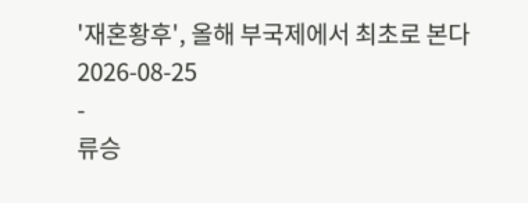'재혼황후', 올해 부국제에서 최초로 본다
2026-08-25
-
류승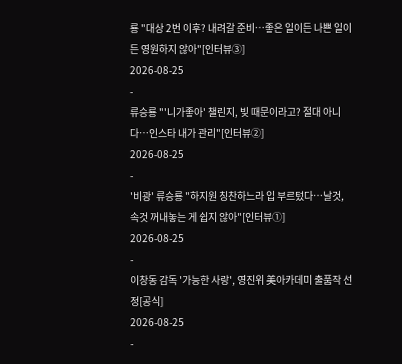룡 "대상 2번 이후? 내려갈 준비…좋은 일이든 나쁜 일이든 영원하지 않아"[인터뷰③]
2026-08-25
-
류승룡 "'니가좋아' 챌린지, 빚 때문이라고? 절대 아니다…인스타 내가 관리"[인터뷰②]
2026-08-25
-
'비광' 류승룡 "하지원 칭찬하느라 입 부르텄다…날것,속것 꺼내놓는 게 쉽지 않아"[인터뷰①]
2026-08-25
-
이창동 감독 '가능한 사랑', 영진위 美아카데미 출품작 선정[공식]
2026-08-25
-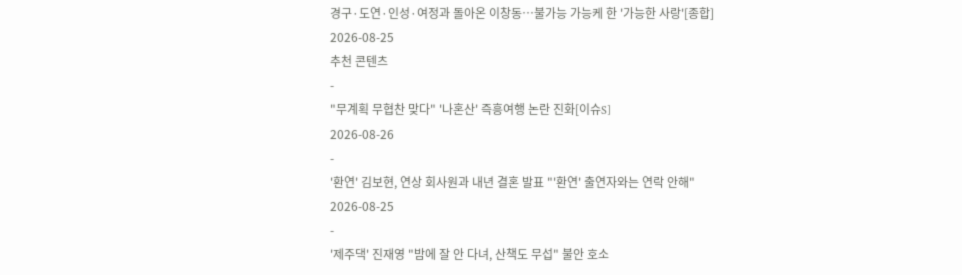경구·도연·인성·여정과 돌아온 이창동…불가능 가능케 한 '가능한 사랑'[종합]
2026-08-25
추천 콘텐츠
-
"무계획 무협찬 맞다" '나혼산' 즉흥여행 논란 진화[이슈S]
2026-08-26
-
'환연' 김보현, 연상 회사원과 내년 결혼 발표 "'환연' 출연자와는 연락 안해"
2026-08-25
-
'제주댁' 진재영 "밤에 잘 안 다녀, 산책도 무섭" 불안 호소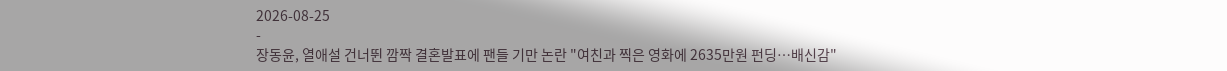2026-08-25
-
장동윤, 열애설 건너뛴 깜짝 결혼발표에 팬들 기만 논란 "여친과 찍은 영화에 2635만원 펀딩…배신감"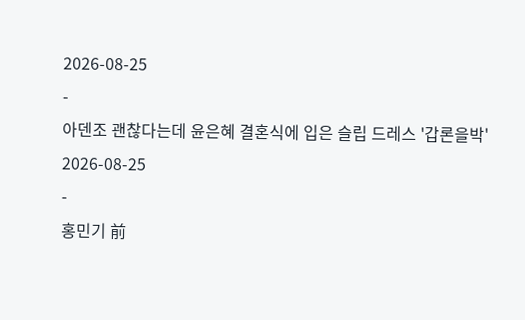2026-08-25
-
아덴조 괜찮다는데 윤은혜 결혼식에 입은 슬립 드레스 '갑론을박'
2026-08-25
-
홍민기 前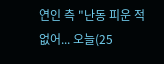연인 측 "난동 피운 적 없어... 오늘(25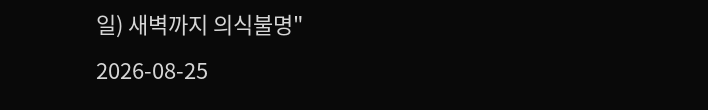일) 새벽까지 의식불명"
2026-08-25